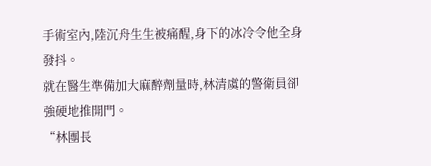手術室內,陸沉舟生生被痛醒,身下的冰冷令他全身發抖。
就在醫生準備加大麻醉劑量時,林清虞的警衛員卻強硬地推開門。
“林團長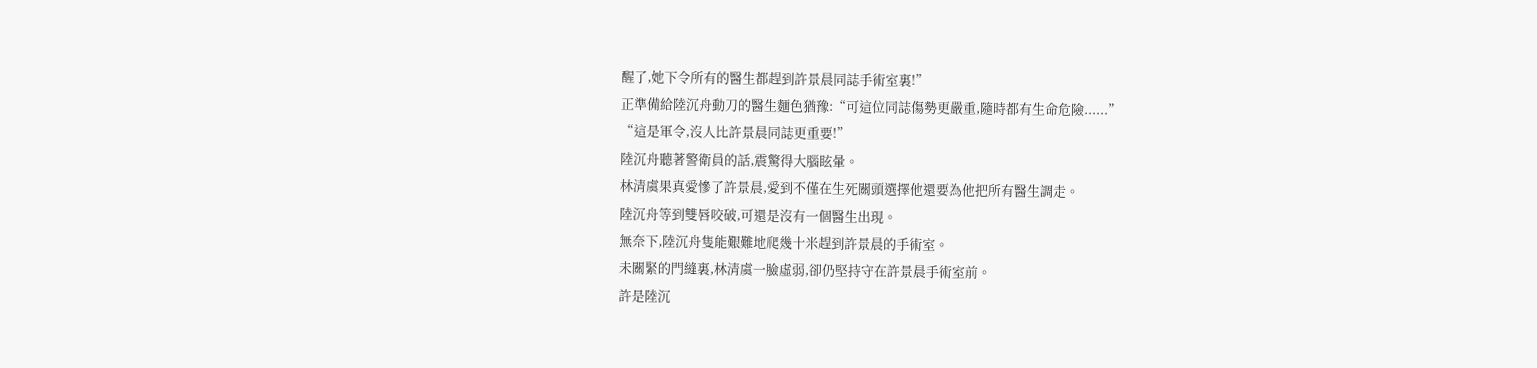醒了,她下令所有的醫生都趕到許景晨同誌手術室裏!”
正準備給陸沉舟動刀的醫生麵色猶豫:“可這位同誌傷勢更嚴重,隨時都有生命危險......”
“這是軍令,沒人比許景晨同誌更重要!”
陸沉舟聽著警衛員的話,震驚得大腦眩暈。
林清虞果真愛慘了許景晨,愛到不僅在生死關頭選擇他還要為他把所有醫生調走。
陸沉舟等到雙唇咬破,可還是沒有一個醫生出現。
無奈下,陸沉舟隻能艱難地爬幾十米趕到許景晨的手術室。
未關緊的門縫裏,林清虞一臉虛弱,卻仍堅持守在許景晨手術室前。
許是陸沉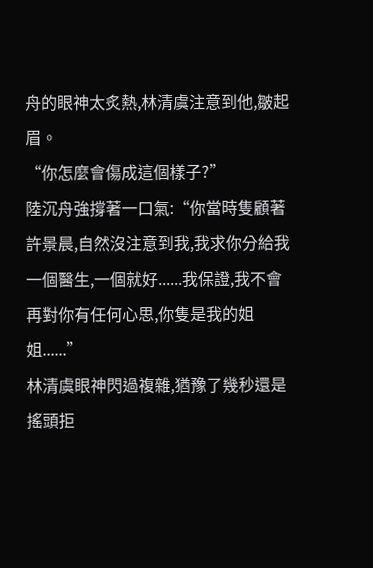舟的眼神太炙熱,林清虞注意到他,皺起眉。
“你怎麼會傷成這個樣子?”
陸沉舟強撐著一口氣:“你當時隻顧著許景晨,自然沒注意到我,我求你分給我一個醫生,一個就好......我保證,我不會再對你有任何心思,你隻是我的姐姐......”
林清虞眼神閃過複雜,猶豫了幾秒還是搖頭拒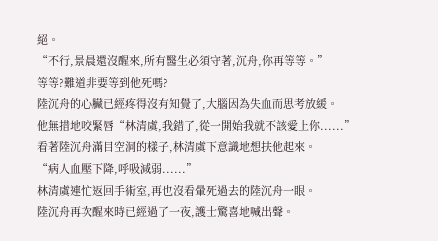絕。
“不行,景晨還沒醒來,所有醫生必須守著,沉舟,你再等等。”
等等?難道非要等到他死嗎?
陸沉舟的心臟已經疼得沒有知覺了,大腦因為失血而思考放緩。
他無措地咬緊唇“林清虞,我錯了,從一開始我就不該愛上你......”
看著陸沉舟滿目空洞的樣子,林清虞下意識地想扶他起來。
“病人血壓下降,呼吸減弱......”
林清虞連忙返回手術室,再也沒看暈死過去的陸沉舟一眼。
陸沉舟再次醒來時已經過了一夜,護士驚喜地喊出聲。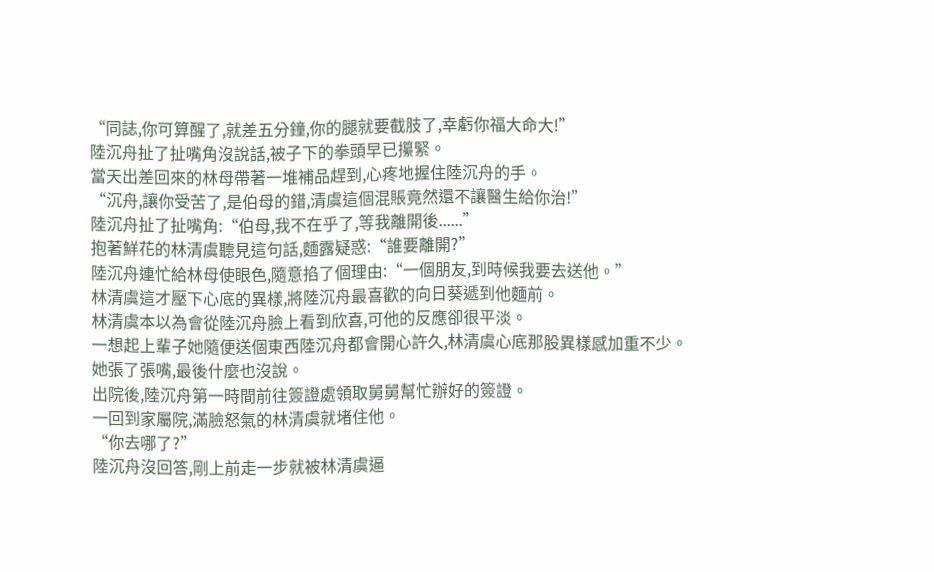“同誌,你可算醒了,就差五分鐘,你的腿就要截肢了,幸虧你福大命大!”
陸沉舟扯了扯嘴角沒說話,被子下的拳頭早已攥緊。
當天出差回來的林母帶著一堆補品趕到,心疼地握住陸沉舟的手。
“沉舟,讓你受苦了,是伯母的錯,清虞這個混賬竟然還不讓醫生給你治!”
陸沉舟扯了扯嘴角:“伯母,我不在乎了,等我離開後......”
抱著鮮花的林清虞聽見這句話,麵露疑惑:“誰要離開?”
陸沉舟連忙給林母使眼色,隨意掐了個理由:“一個朋友,到時候我要去送他。”
林清虞這才壓下心底的異樣,將陸沉舟最喜歡的向日葵遞到他麵前。
林清虞本以為會從陸沉舟臉上看到欣喜,可他的反應卻很平淡。
一想起上輩子她隨便送個東西陸沉舟都會開心許久,林清虞心底那股異樣感加重不少。
她張了張嘴,最後什麼也沒說。
出院後,陸沉舟第一時間前往簽證處領取舅舅幫忙辦好的簽證。
一回到家屬院,滿臉怒氣的林清虞就堵住他。
“你去哪了?”
陸沉舟沒回答,剛上前走一步就被林清虞逼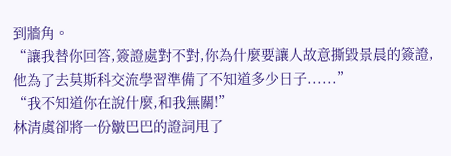到牆角。
“讓我替你回答,簽證處對不對,你為什麼要讓人故意撕毀景晨的簽證,他為了去莫斯科交流學習準備了不知道多少日子......”
“我不知道你在說什麼,和我無關!”
林清虞卻將一份皺巴巴的證詞甩了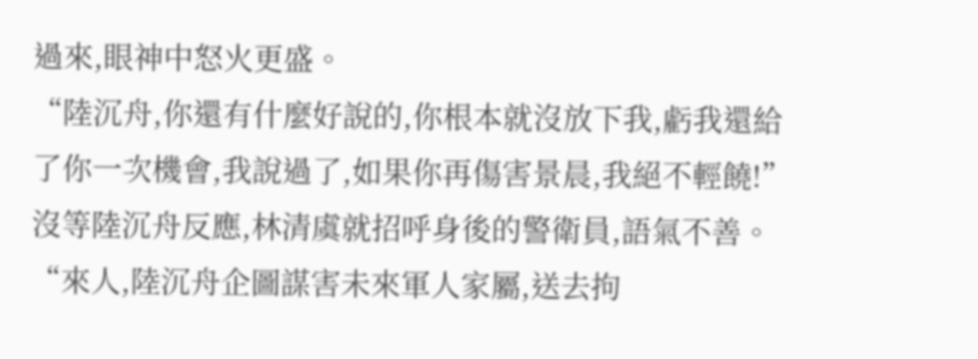過來,眼神中怒火更盛。
“陸沉舟,你還有什麼好說的,你根本就沒放下我,虧我還給了你一次機會,我說過了,如果你再傷害景晨,我絕不輕饒!”
沒等陸沉舟反應,林清虞就招呼身後的警衛員,語氣不善。
“來人,陸沉舟企圖謀害未來軍人家屬,送去拘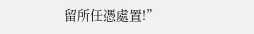留所任憑處置!”